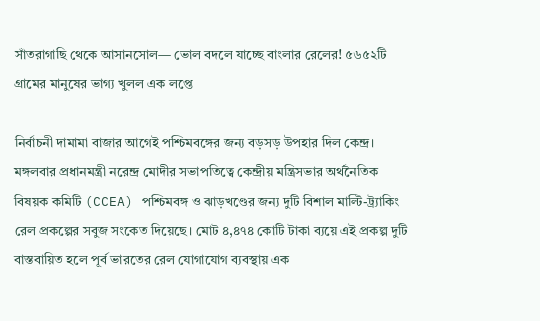সাঁতরাগাছি থেকে আসানসোল— ভোল বদলে যাচ্ছে বাংলার রেলের! ৫৬৫২টি গ্রামের মানুষের ভাগ্য খুলল এক লপ্তে

নির্বাচনী দামামা বাজার আগেই পশ্চিমবঙ্গের জন্য বড়সড় উপহার দিল কেন্দ্র। মঙ্গলবার প্রধানমন্ত্রী নরেন্দ্র মোদীর সভাপতিত্বে কেন্দ্রীয় মন্ত্রিসভার অর্থনৈতিক বিষয়ক কমিটি (CCEA) পশ্চিমবঙ্গ ও ঝাড়খণ্ডের জন্য দুটি বিশাল মাল্টি-ট্র্যাকিং রেল প্রকল্পের সবুজ সংকেত দিয়েছে। মোট ৪,৪৭৪ কোটি টাকা ব্যয়ে এই প্রকল্প দুটি বাস্তবায়িত হলে পূর্ব ভারতের রেল যোগাযোগ ব্যবস্থায় এক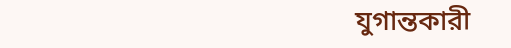যুগান্তকারী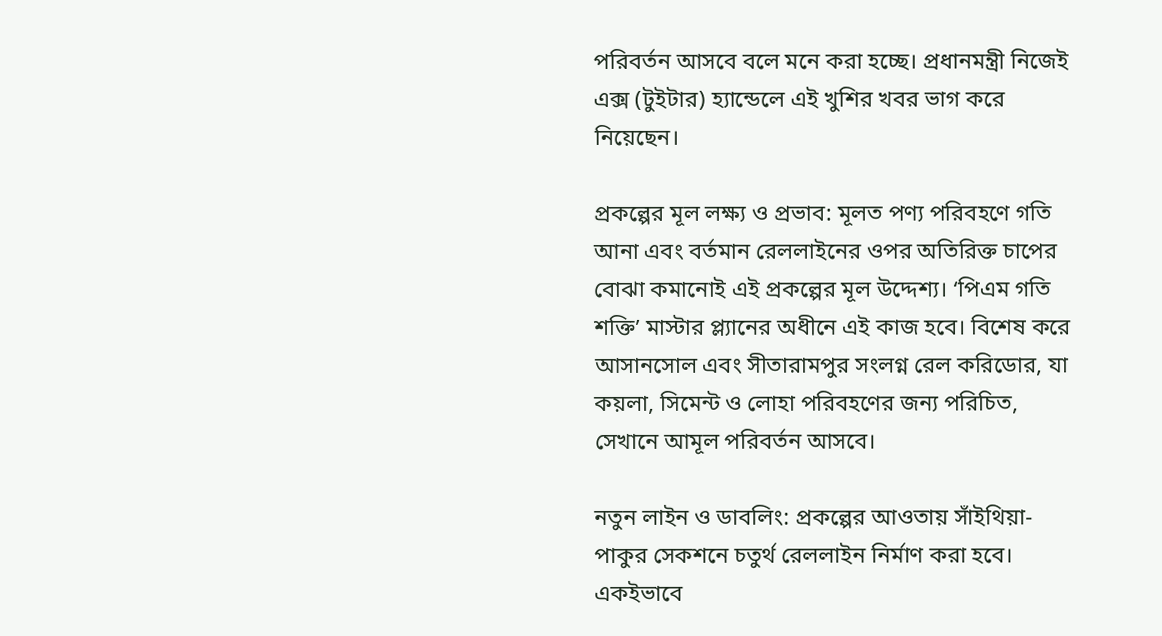পরিবর্তন আসবে বলে মনে করা হচ্ছে। প্রধানমন্ত্রী নিজেই এক্স (টুইটার) হ্যান্ডেলে এই খুশির খবর ভাগ করে নিয়েছেন।

প্রকল্পের মূল লক্ষ্য ও প্রভাব: মূলত পণ্য পরিবহণে গতি আনা এবং বর্তমান রেললাইনের ওপর অতিরিক্ত চাপের বোঝা কমানোই এই প্রকল্পের মূল উদ্দেশ্য। ‘পিএম গতি শক্তি’ মাস্টার প্ল্যানের অধীনে এই কাজ হবে। বিশেষ করে আসানসোল এবং সীতারামপুর সংলগ্ন রেল করিডোর, যা কয়লা, সিমেন্ট ও লোহা পরিবহণের জন্য পরিচিত, সেখানে আমূল পরিবর্তন আসবে।

নতুন লাইন ও ডাবলিং: প্রকল্পের আওতায় সাঁইথিয়া-পাকুর সেকশনে চতুর্থ রেললাইন নির্মাণ করা হবে। একইভাবে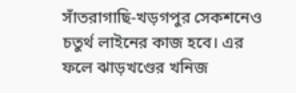সাঁতরাগাছি-খড়গপুর সেকশনেও চতুর্থ লাইনের কাজ হবে। এর ফলে ঝাড়খণ্ডের খনিজ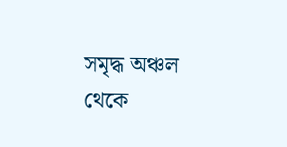সমৃদ্ধ অঞ্চল থেকে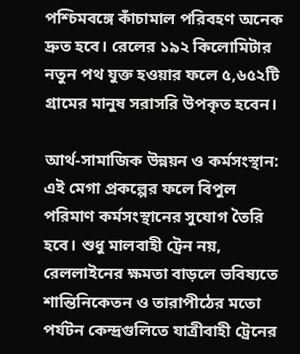পশ্চিমবঙ্গে কাঁচামাল পরিবহণ অনেক দ্রুত হবে। রেলের ১৯২ কিলোমিটার নতুন পথ যুক্ত হওয়ার ফলে ৫,৬৫২টি গ্রামের মানুষ সরাসরি উপকৃত হবেন।

আর্থ-সামাজিক উন্নয়ন ও কর্মসংস্থান: এই মেগা প্রকল্পের ফলে বিপুল পরিমাণ কর্মসংস্থানের সুযোগ তৈরি হবে। শুধু মালবাহী ট্রেন নয়, রেললাইনের ক্ষমতা বাড়লে ভবিষ্যতে শান্তিনিকেতন ও তারাপীঠের মতো পর্যটন কেন্দ্রগুলিতে যাত্রীবাহী ট্রেনের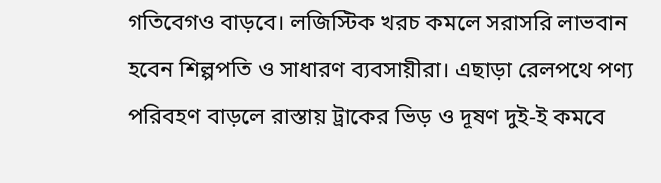গতিবেগও বাড়বে। লজিস্টিক খরচ কমলে সরাসরি লাভবান হবেন শিল্পপতি ও সাধারণ ব্যবসায়ীরা। এছাড়া রেলপথে পণ্য পরিবহণ বাড়লে রাস্তায় ট্রাকের ভিড় ও দূষণ দুই-ই কমবে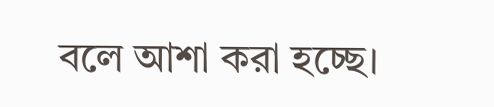বলে আশা করা হচ্ছে।